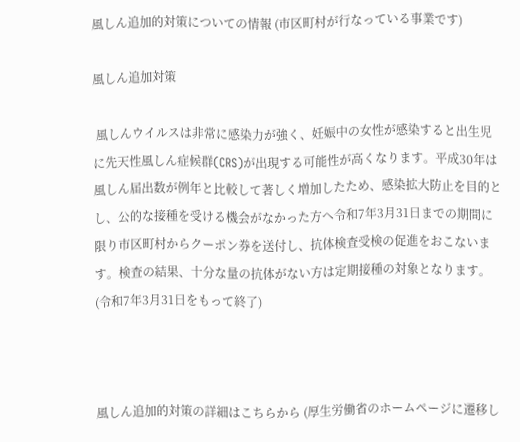風しん追加的対策についての情報 (市区町村が行なっている事業です)

風しん追加対策

 風しんウイルスは非常に感染力が強く、妊娠中の女性が感染すると出生児に先天性風しん症候群(CRS)が出現する可能性が高くなります。平成30年は風しん届出数が例年と比較して著しく増加したため、感染拡大防止を目的とし、公的な接種を受ける機会がなかった方へ令和7年3月31日までの期間に限り市区町村からクーポン券を送付し、抗体検査受検の促進をおこないます。検査の結果、十分な量の抗体がない方は定期接種の対象となります。(令和7年3月31日をもって終了)



風しん追加的対策の詳細はこちらから (厚生労働省のホームページに遷移し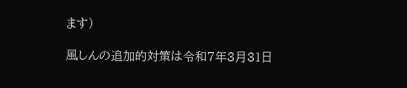ます)

風しんの追加的対策は令和7年3月31日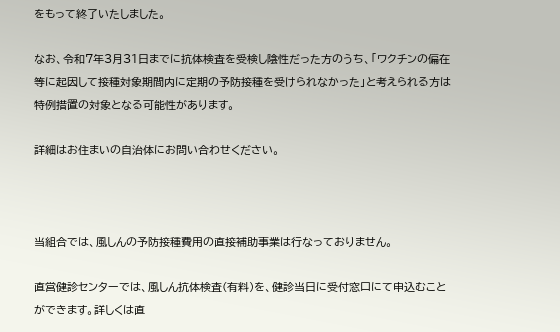をもって終了いたしました。

なお、令和7年3月31日までに抗体検査を受検し陰性だった方のうち、「ワクチンの偏在等に起因して接種対象期間内に定期の予防接種を受けられなかった」と考えられる方は特例措置の対象となる可能性があります。

詳細はお住まいの自治体にお問い合わせください。



当組合では、風しんの予防接種費用の直接補助事業は行なっておりません。

直営健診センターでは、風しん抗体検査(有料)を、健診当日に受付窓口にて申込むことができます。詳しくは直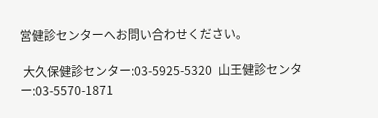営健診センターへお問い合わせください。

 大久保健診センター:03-5925-5320  山王健診センター:03-5570-1871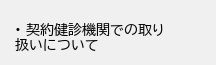• 契約健診機関での取り扱いについて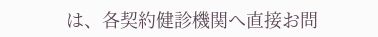は、各契約健診機関へ直接お問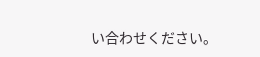い合わせください。